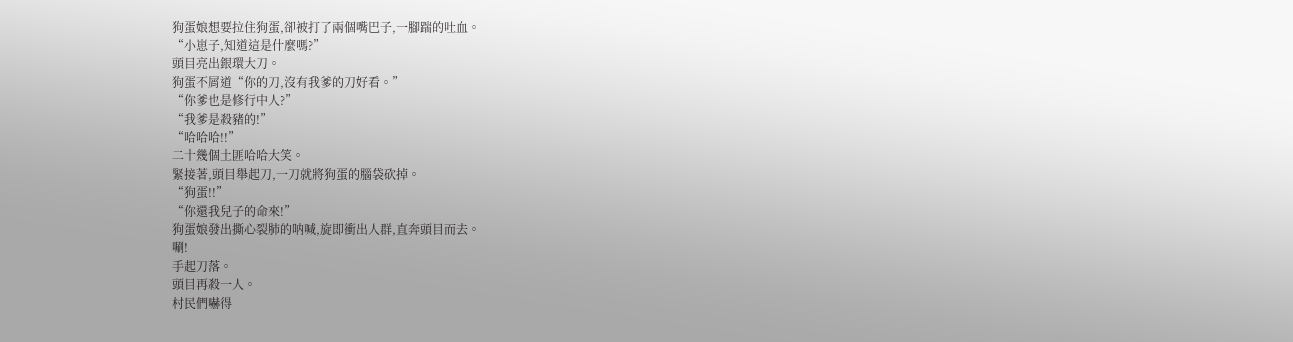狗蛋娘想要拉住狗蛋,卻被打了兩個嘴巴子,一腳踹的吐血。
“小崽子,知道這是什麼嗎?”
頭目亮出銀環大刀。
狗蛋不屑道“你的刀,沒有我爹的刀好看。”
“你爹也是修行中人?”
“我爹是殺豬的!”
“哈哈哈!!”
二十幾個土匪哈哈大笑。
緊接著,頭目舉起刀,一刀就將狗蛋的腦袋砍掉。
“狗蛋!!”
“你還我兒子的命來!”
狗蛋娘發出撕心裂肺的呐喊,旋即衝出人群,直奔頭目而去。
唰!
手起刀落。
頭目再殺一人。
村民們嚇得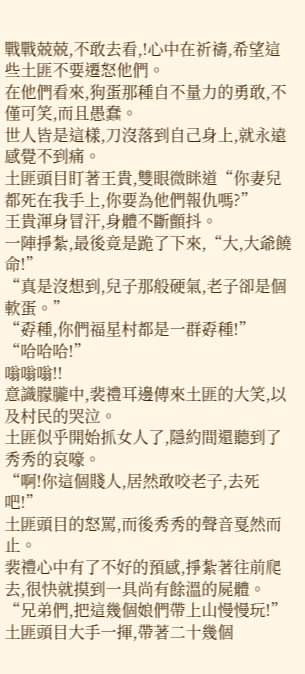戰戰兢兢,不敢去看,!心中在祈禱,希望這些土匪不要遷怒他們。
在他們看來,狗蛋那種自不量力的勇敢,不僅可笑,而且愚蠢。
世人皆是這樣,刀沒落到自己身上,就永遠感覺不到痛。
土匪頭目盯著王貴,雙眼微眯道“你妻兒都死在我手上,你要為他們報仇嗎?”
王貴渾身冒汗,身體不斷顫抖。
一陣掙紮,最後竟是跪了下來,“大,大爺饒命!”
“真是沒想到,兒子那般硬氣,老子卻是個軟蛋。”
“孬種,你們福星村都是一群孬種!”
“哈哈哈!”
嗡嗡嗡!!
意識朦朧中,裴禮耳邊傳來土匪的大笑,以及村民的哭泣。
土匪似乎開始抓女人了,隱約間還聽到了秀秀的哀嚎。
“啊!你這個賤人,居然敢咬老子,去死吧!”
土匪頭目的怒罵,而後秀秀的聲音戛然而止。
裴禮心中有了不好的預感,掙紮著往前爬去,很快就摸到一具尚有餘溫的屍體。
“兄弟們,把這幾個娘們帶上山慢慢玩!”
土匪頭目大手一揮,帶著二十幾個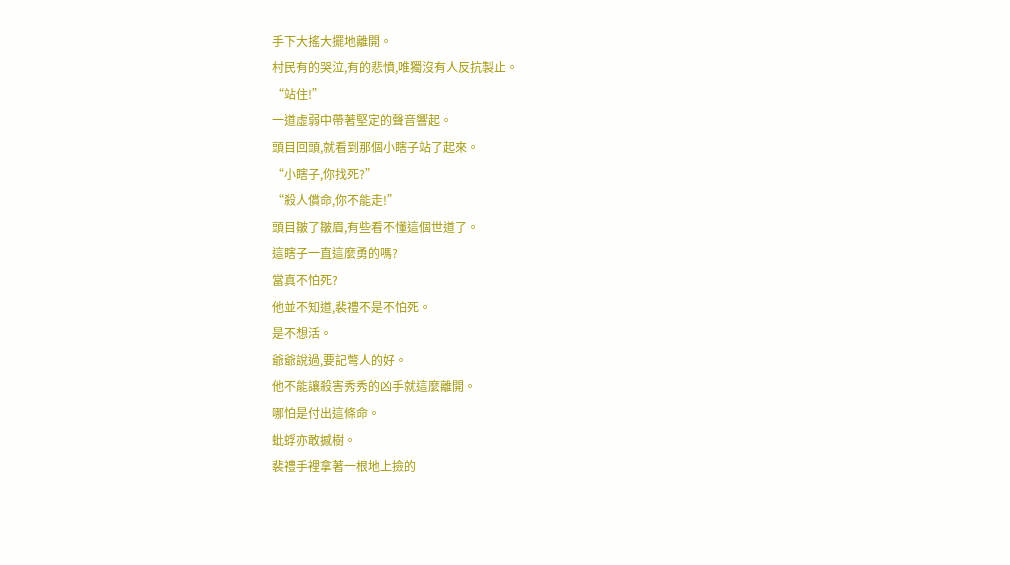手下大搖大擺地離開。
村民有的哭泣,有的悲憤,唯獨沒有人反抗製止。
“站住!”
一道虛弱中帶著堅定的聲音響起。
頭目回頭,就看到那個小瞎子站了起來。
“小瞎子,你找死?”
“殺人償命,你不能走!”
頭目皺了皺眉,有些看不懂這個世道了。
這瞎子一直這麼勇的嗎?
當真不怕死?
他並不知道,裴禮不是不怕死。
是不想活。
爺爺說過,要記彆人的好。
他不能讓殺害秀秀的凶手就這麼離開。
哪怕是付出這條命。
蚍蜉亦敢撼樹。
裴禮手裡拿著一根地上撿的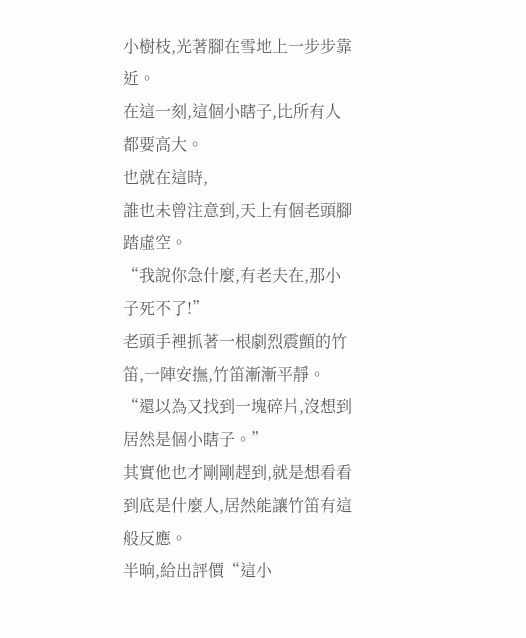小樹枝,光著腳在雪地上一步步靠近。
在這一刻,這個小瞎子,比所有人都要高大。
也就在這時,
誰也未曾注意到,天上有個老頭腳踏虛空。
“我說你急什麼,有老夫在,那小子死不了!”
老頭手裡抓著一根劇烈震顫的竹笛,一陣安撫,竹笛漸漸平靜。
“還以為又找到一塊碎片,沒想到居然是個小瞎子。”
其實他也才剛剛趕到,就是想看看到底是什麼人,居然能讓竹笛有這般反應。
半晌,給出評價“這小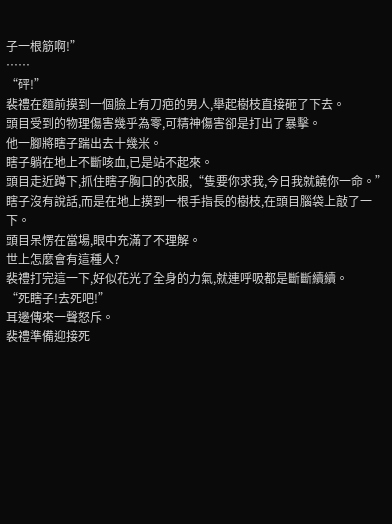子一根筋啊!”
……
“砰!”
裴禮在麵前摸到一個臉上有刀疤的男人,舉起樹枝直接砸了下去。
頭目受到的物理傷害幾乎為零,可精神傷害卻是打出了暴擊。
他一腳將瞎子踹出去十幾米。
瞎子躺在地上不斷咳血,已是站不起來。
頭目走近蹲下,抓住瞎子胸口的衣服,“隻要你求我,今日我就饒你一命。”
瞎子沒有說話,而是在地上摸到一根手指長的樹枝,在頭目腦袋上敲了一下。
頭目呆愣在當場,眼中充滿了不理解。
世上怎麼會有這種人?
裴禮打完這一下,好似花光了全身的力氣,就連呼吸都是斷斷續續。
“死瞎子!去死吧!”
耳邊傳來一聲怒斥。
裴禮準備迎接死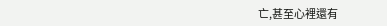亡,甚至心裡還有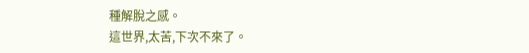種解脫之感。
這世界,太苦,下次不來了。